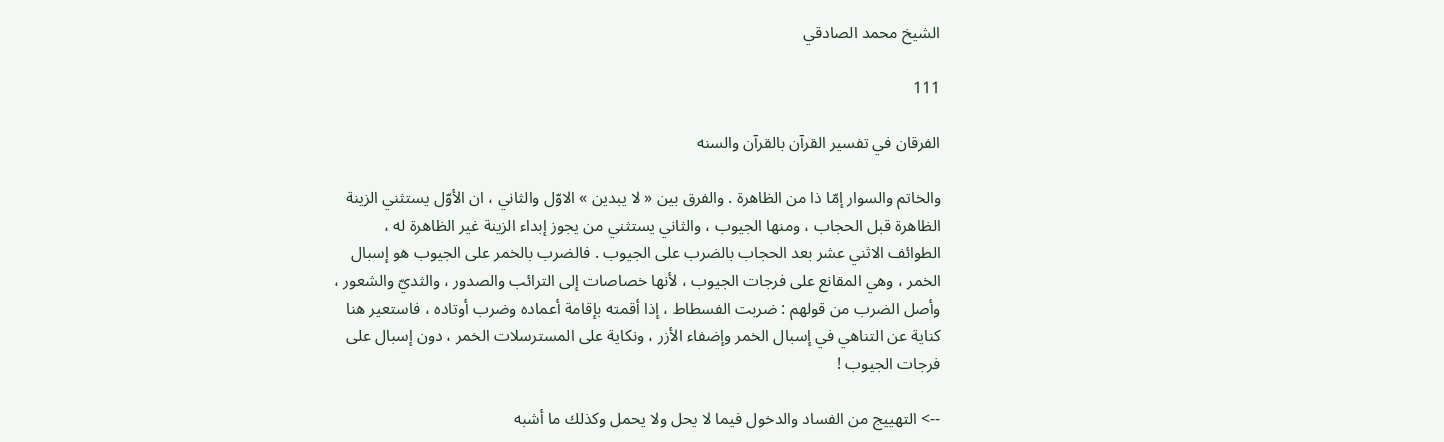الشيخ محمد الصادقي

111

الفرقان في تفسير القرآن بالقرآن والسنه

والخاتم والسوار إمّا ذا من الظاهرة . والفرق بين « لا يبدين » الاوّل والثاني ، ان الأوّل يستثني الزينة الظاهرة قبل الحجاب ، ومنها الجيوب ، والثاني يستثني من يجوز إبداء الزينة غير الظاهرة له ، الطوائف الاثني عشر بعد الحجاب بالضرب على الجيوب . فالضرب بالخمر على الجيوب هو إسبال الخمر ، وهي المقانع على فرجات الجيوب ، لأنها خصاصات إلى الترائب والصدور ، والثديّ والشعور ، وأصل الضرب من قولهم : ضربت الفسطاط ، إذا أقمته بإقامة أعماده وضرب أوتاده ، فاستعير هنا كناية عن التناهي في إسبال الخمر وإضفاء الأزر ، ونكاية على المسترسلات الخمر ، دون إسبال على فرجات الجيوب !

--> التهييج من الفساد والدخول فيما لا يحل ولا يحمل وكذلك ما أشبه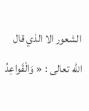الشعور الا الذي قال اللّه تعالى : « وَالْقَواعِدُ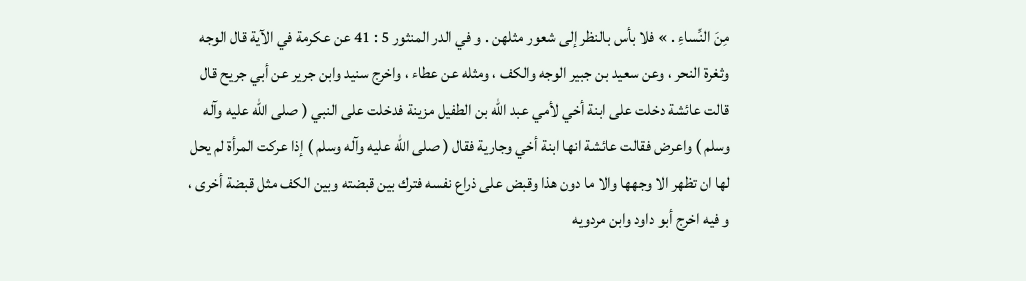مِنَ النِّساءِ . » فلا بأس بالنظر إلى شعور مثلهن . و في الدر المنثور 5 : 41 عن عكرمة في الآية قال الوجه وثغرة النحر ، وعن سعيد بن جبير الوجه والكف ، ومثله عن عطاء ، واخرج سنيد وابن جرير عن أبي جريح قال قالت عائشة دخلت على ابنة أخي لأمي عبد اللّه بن الطفيل مزينة فدخلت على النبي ( صلى اللّه عليه وآله وسلم ) واعرض فقالت عائشة انها ابنة أخي وجارية فقال ( صلى اللّه عليه وآله وسلم ) إذا عركت المرأة لم يحل لها ان تظهر الا وجهها والا ما دون هذا وقبض على ذراع نفسه فترك بين قبضته وبين الكف مثل قبضة أخرى ، و فيه اخرج أبو داود وابن مردويه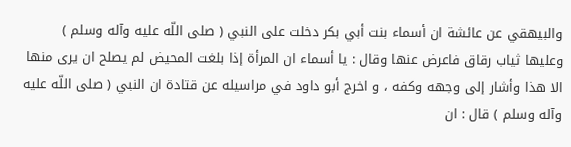والبيهقي عن عائشة ان أسماء بنت أبي بكر دخلت على النبي ( صلى اللّه عليه وآله وسلم ) وعليها ثياب رقاق فاعرض عنها وقال : يا أسماء ان المرأة إذا بلغت المحيض لم يصلح ان يرى منها الا هذا وأشار إلى وجهه وكفه ، و اخرج أبو داود في مراسيله عن قتادة ان النبي ( صلى اللّه عليه وآله وسلم ) قال : ان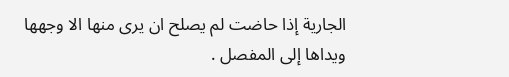الجارية إذا حاضت لم يصلح ان يرى منها الا وجهها ويداها إلى المفصل .